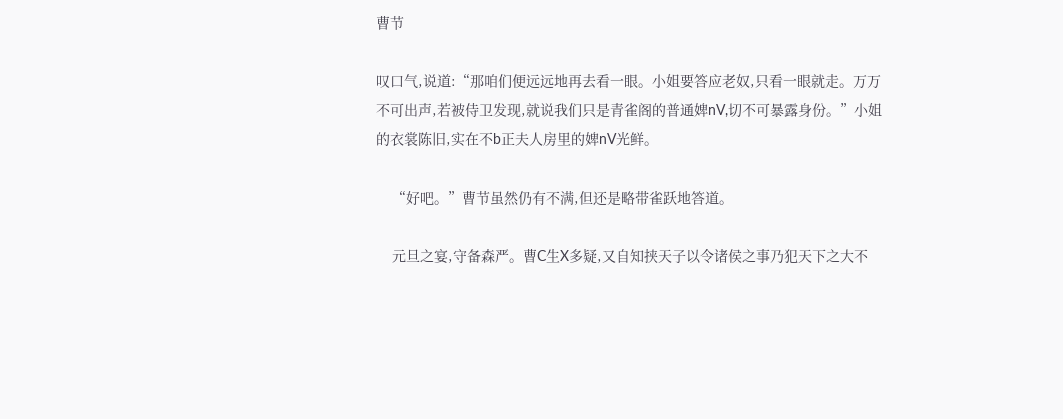曹节

叹口气,说道:“那咱们便远远地再去看一眼。小姐要答应老奴,只看一眼就走。万万不可出声,若被侍卫发现,就说我们只是青雀阁的普通婢nV,切不可暴露身份。”小姐的衣裳陈旧,实在不b正夫人房里的婢nV光鲜。

    “好吧。”曹节虽然仍有不满,但还是略带雀跃地答道。

    元旦之宴,守备森严。曹C生X多疑,又自知挟天子以令诸侯之事乃犯天下之大不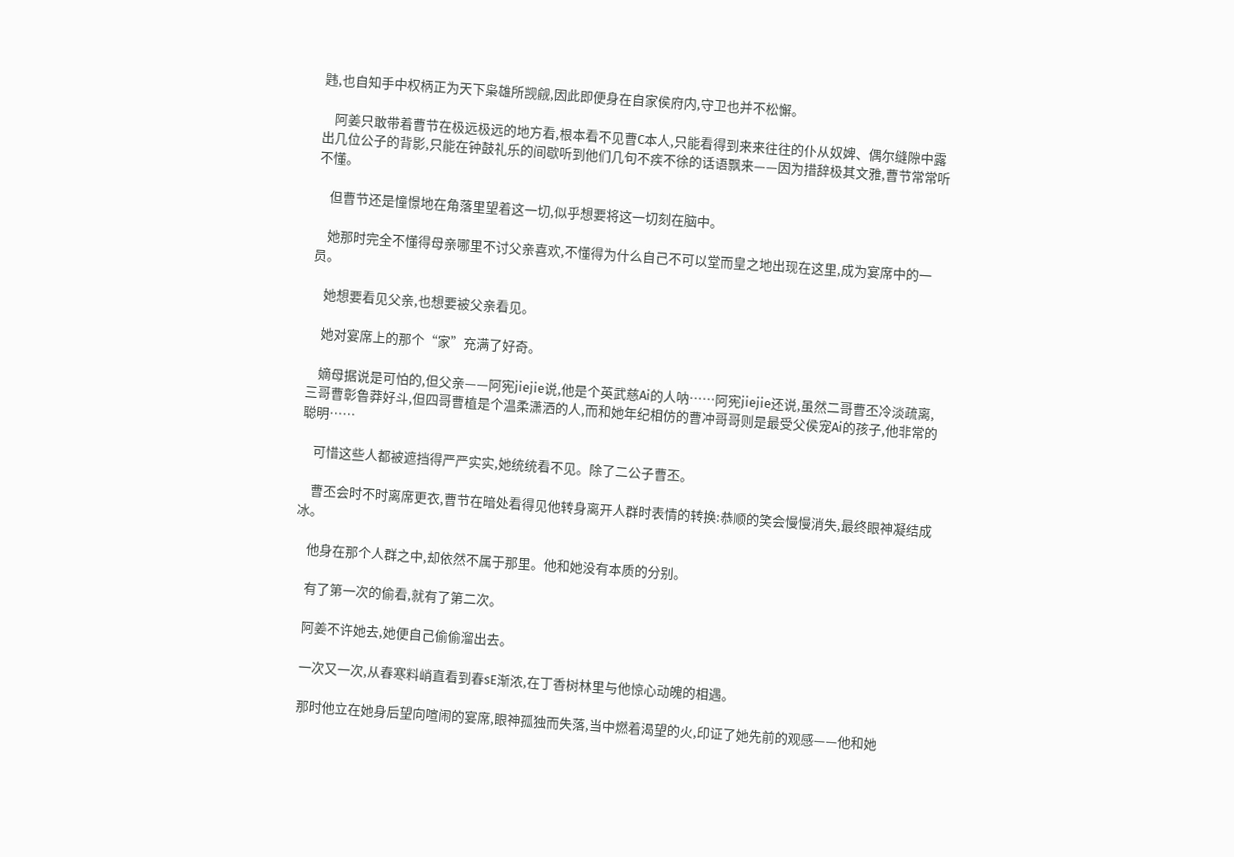韪,也自知手中权柄正为天下枭雄所觊觎,因此即便身在自家侯府内,守卫也并不松懈。

    阿姜只敢带着曹节在极远极远的地方看,根本看不见曹C本人,只能看得到来来往往的仆从奴婢、偶尔缝隙中露出几位公子的背影,只能在钟鼓礼乐的间歇听到他们几句不疾不徐的话语飘来——因为措辞极其文雅,曹节常常听不懂。

    但曹节还是憧憬地在角落里望着这一切,似乎想要将这一切刻在脑中。

    她那时完全不懂得母亲哪里不讨父亲喜欢,不懂得为什么自己不可以堂而皇之地出现在这里,成为宴席中的一员。

    她想要看见父亲,也想要被父亲看见。

    她对宴席上的那个“家”充满了好奇。

    嫡母据说是可怕的,但父亲——阿宪jiejie说,他是个英武慈Ai的人呐……阿宪jiejie还说,虽然二哥曹丕冷淡疏离,三哥曹彰鲁莽好斗,但四哥曹植是个温柔潇洒的人,而和她年纪相仿的曹冲哥哥则是最受父侯宠Ai的孩子,他非常的聪明……

    可惜这些人都被遮挡得严严实实,她统统看不见。除了二公子曹丕。

    曹丕会时不时离席更衣,曹节在暗处看得见他转身离开人群时表情的转换:恭顺的笑会慢慢消失,最终眼神凝结成冰。

    他身在那个人群之中,却依然不属于那里。他和她没有本质的分别。

    有了第一次的偷看,就有了第二次。

    阿姜不许她去,她便自己偷偷溜出去。

    一次又一次,从春寒料峭直看到春sE渐浓,在丁香树林里与他惊心动魄的相遇。

    那时他立在她身后望向喧闹的宴席,眼神孤独而失落,当中燃着渴望的火,印证了她先前的观感——他和她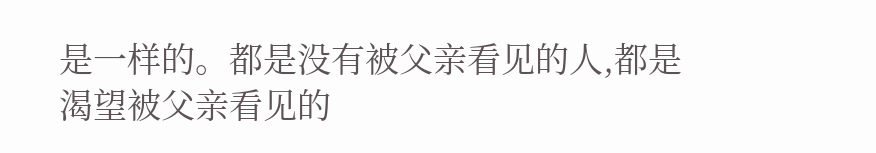是一样的。都是没有被父亲看见的人,都是渴望被父亲看见的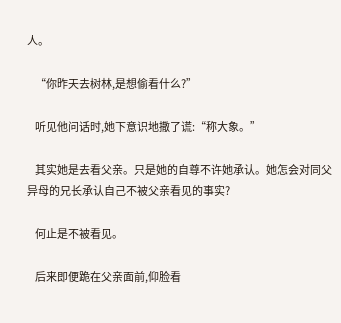人。

    “你昨天去树林,是想偷看什么?”

    听见他问话时,她下意识地撒了谎:“称大象。”

    其实她是去看父亲。只是她的自尊不许她承认。她怎会对同父异母的兄长承认自己不被父亲看见的事实?

    何止是不被看见。

    后来即便跪在父亲面前,仰脸看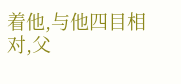着他,与他四目相对,父